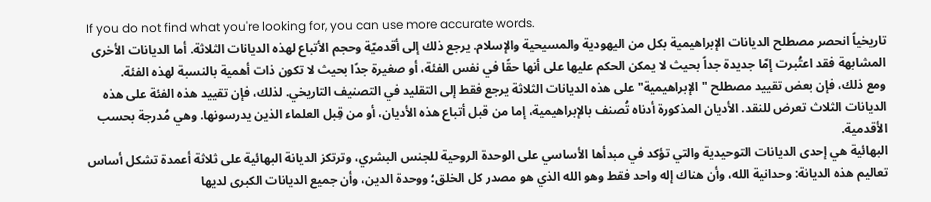If you do not find what you're looking for, you can use more accurate words.
تاريخياً انحصر مصطلح الديانات الإبراهيمية بكل من اليهودية والمسيحية والإسلام. يرجع ذلك إلى أقدميّة وحجم الأتباع لهذه الديانات الثلاثة. أما الديانات الأخرى المشابهة فقد اعتُبرت إمّا جديدة جداً بحيث لا يمكن الحكم عليها على أنها حقًا في نفس الفئة، أو صغيرة جدًا بحيث لا تكون ذات أهمية بالنسبة لهذه الفئة.
ومع ذلك، فإن بعض تقييد مصطلح "الإبراهيمية" على هذه الديانات الثلاثة يرجع فقط إلى التقليد في التصنيف التاريخي. لذلك، فإن تقييد هذه الفئة على هذه الديانات الثلاث تعرض للنقد. الأديان المذكورة أدناه تُصنف بالإبراهيمية، إما من قبل أتباع هذه الأديان، أو من قِبل العلماء الذين يدرسونها. وهي مُدرجة بحسب الأقدمية.
البهائية هي إحدى الديانات التوحيدية والتي تؤكد في مبدأها الأساسي على الوحدة الروحية للجنس البشري، وترتكز الديانة البهائية على ثلاثة أعمدة تشكل أساس تعاليم هذه الديانة: وحدانية الله، وأن هناك إله واحد فقط وهو الله الذي هو مصدر كل الخلق؛ ووحدة الدين، وأن جميع الديانات الكبرى لديها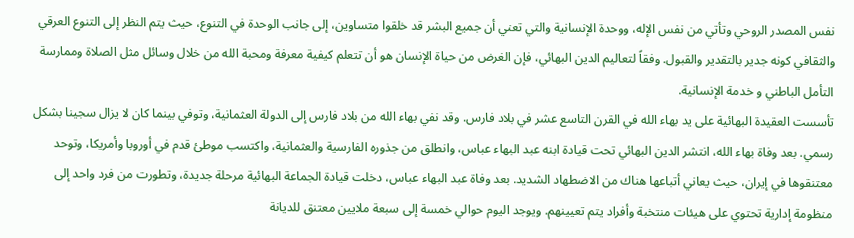نفس المصدر الروحي وتأتي من نفس الإله، ووحدة الإنسانية والتي تعني أن جميع البشر قد خلقوا متساوين، إلى جانب الوحدة في التنوع، حيث يتم النظر إلى التنوع العرقي والثقافي كونه جدير بالتقدير والقبول. وفقاً لتعاليم الدين البهائي، فإن الغرض من حياة الإنسان هو أن تتعلم كيفية معرفة ومحبة الله من خلال وسائل مثل الصلاة وممارسة التأمل الباطني و خدمة الإنسانية.
تأسست العقيدة البهائية على يد بهاء الله في القرن التاسع عشر في بلاد فارس. وقد نفي بهاء الله من بلاد فارس إلى الدولة العثمانية، وتوفي بينما كان لا يزال سجينا بشكل رسمي. بعد وفاة بهاء الله، انتشر الدين البهائي تحت قيادة ابنه عبد البهاء عباس، وانطلق من جذوره الفارسية والعثمانية، واكتسب موطئ قدم في أوروبا وأمريكا، وتوحد معتنقوها في إيران، حيث يعاني أتباعها هناك من الاضطهاد الشديد. بعد وفاة عبد البهاء عباس، دخلت قيادة الجماعة البهائية مرحلة جديدة، وتطورت من فرد واحد إلى منظومة إدارية تحتوي على هيئات منتخبة وأفراد يتم تعيينهم. ويوجد اليوم حوالي خمسة إلى سبعة ملايين معتنق للديانة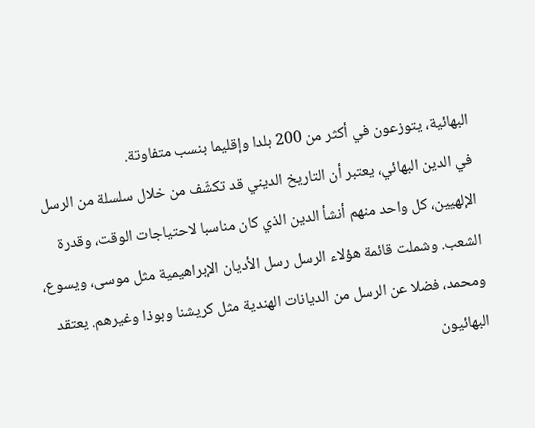البهائية، يتوزعون في أكثر من 200 بلدا وإقليما بنسب متفاوتة.
في الدين البهائي، يعتبر أن التاريخ الديني قد تكشّف من خلال سلسلة من الرسل الإلهيين، كل واحد منهم أنشأ الدين الذي كان مناسبا لاحتياجات الوقت، وقدرة الشعب. وشملت قائمة هؤلاء الرسل رسل الأديان الإبراهيمية مثل موسى، ويسوع، ومحمد، فضلا عن الرسل من الديانات الهندية مثل كريشنا وبوذا وغيرهم. يعتقد البهائيون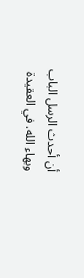أن أحدث الرسل الباب وبهاء الله. في العقيدة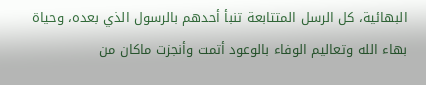البهائية، كل الرسل المتتابعة تنبأ أحدهم بالرسول الذي بعده، وحياة بهاء الله وتعاليم الوفاء بالوعود أتمت وأنجزت ماكان من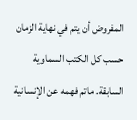المفروض أن يتم في نهاية الزمان حسب كل الكتب السماوية السابقة. ماتم فهمه عن الإنسانية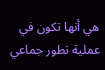هي أنها تكون في عملية تطور جماعي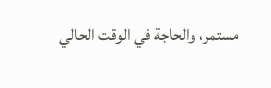مستمر، والحاجة في الوقت الحالي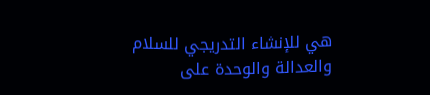هي للإنشاء التدريجي للسلام والعدالة والوحدة على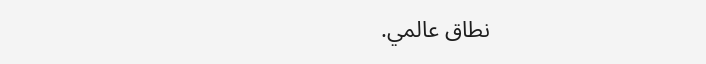نطاق عالمي.